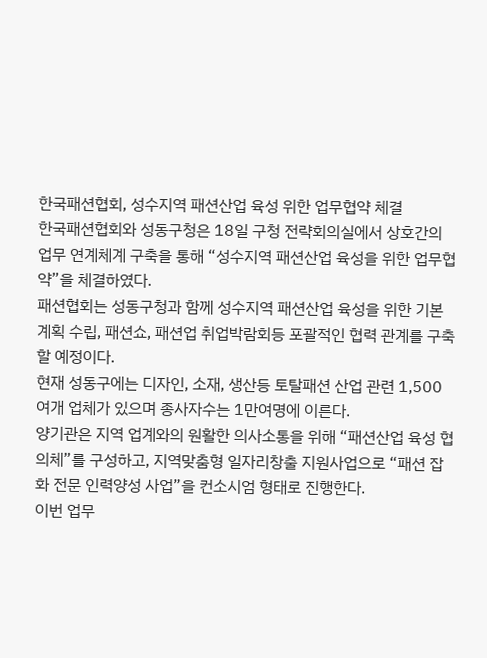한국패션협회, 성수지역 패션산업 육성 위한 업무협약 체결
한국패션협회와 성동구청은 18일 구청 전략회의실에서 상호간의 업무 연계체계 구축을 통해 “성수지역 패션산업 육성을 위한 업무협약”을 체결하였다.
패션협회는 성동구청과 함께 성수지역 패션산업 육성을 위한 기본계획 수립, 패션쇼, 패션업 취업박람회등 포괄적인 협력 관계를 구축할 예정이다.
현재 성동구에는 디자인, 소재, 생산등 토탈패션 산업 관련 1,500여개 업체가 있으며 종사자수는 1만여명에 이른다.
양기관은 지역 업계와의 원활한 의사소통을 위해 “패션산업 육성 협의체”를 구성하고, 지역맞춤형 일자리창출 지원사업으로 “패션 잡화 전문 인력양성 사업”을 컨소시엄 형태로 진행한다.
이번 업무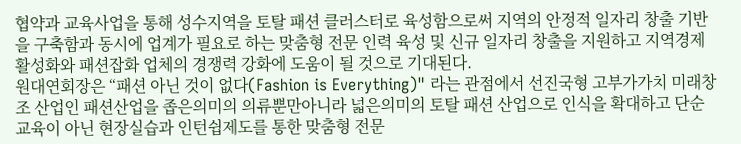협약과 교육사업을 통해 성수지역을 토탈 패션 클러스터로 육성함으로써 지역의 안정적 일자리 창출 기반을 구축함과 동시에 업계가 필요로 하는 맞춤형 전문 인력 육성 및 신규 일자리 창출을 지원하고 지역경제 활성화와 패션잡화 업체의 경쟁력 강화에 도움이 될 것으로 기대된다.
원대연회장은 “패션 아닌 것이 없다(Fashion is Everything)" 라는 관점에서 선진국형 고부가가치 미래창조 산업인 패션산업을 좁은의미의 의류뿐만아니라 넓은의미의 토탈 패션 산업으로 인식을 확대하고 단순 교육이 아닌 현장실습과 인턴쉽제도를 통한 맞춤형 전문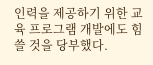인력을 제공하기 위한 교육 프로그램 개발에도 힘쓸 것을 당부했다.